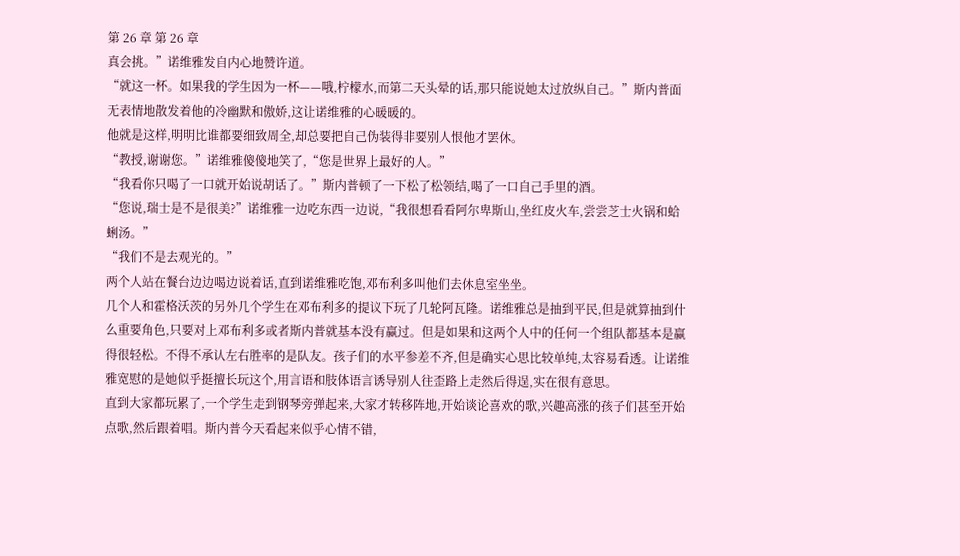第 26 章 第 26 章
真会挑。”诺维雅发自内心地赞许道。
“就这一杯。如果我的学生因为一杯——哦,柠檬水,而第二天头晕的话,那只能说她太过放纵自己。”斯内普面无表情地散发着他的冷幽默和傲娇,这让诺维雅的心暖暖的。
他就是这样,明明比谁都要细致周全,却总要把自己伪装得非要别人恨他才罢休。
“教授,谢谢您。”诺维雅傻傻地笑了,“您是世界上最好的人。”
“我看你只喝了一口就开始说胡话了。”斯内普顿了一下松了松领结,喝了一口自己手里的酒。
“您说,瑞士是不是很美?”诺维雅一边吃东西一边说,“我很想看看阿尔卑斯山,坐红皮火车,尝尝芝士火锅和蛤蜊汤。”
“我们不是去观光的。”
两个人站在餐台边边喝边说着话,直到诺维雅吃饱,邓布利多叫他们去休息室坐坐。
几个人和霍格沃茨的另外几个学生在邓布利多的提议下玩了几轮阿瓦隆。诺维雅总是抽到平民,但是就算抽到什么重要角色,只要对上邓布利多或者斯内普就基本没有赢过。但是如果和这两个人中的任何一个组队都基本是赢得很轻松。不得不承认左右胜率的是队友。孩子们的水平参差不齐,但是确实心思比较单纯,太容易看透。让诺维雅宽慰的是她似乎挺擅长玩这个,用言语和肢体语言诱导别人往歪路上走然后得逞,实在很有意思。
直到大家都玩累了,一个学生走到钢琴旁弹起来,大家才转移阵地,开始谈论喜欢的歌,兴趣高涨的孩子们甚至开始点歌,然后跟着唱。斯内普今天看起来似乎心情不错,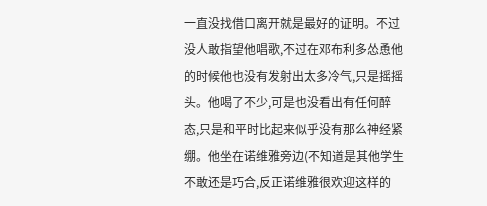一直没找借口离开就是最好的证明。不过没人敢指望他唱歌,不过在邓布利多怂恿他的时候他也没有发射出太多冷气,只是摇摇头。他喝了不少,可是也没看出有任何醉态,只是和平时比起来似乎没有那么神经紧绷。他坐在诺维雅旁边(不知道是其他学生不敢还是巧合,反正诺维雅很欢迎这样的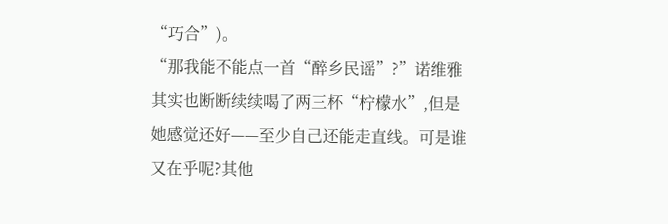“巧合”)。
“那我能不能点一首“醉乡民谣”?”诺维雅其实也断断续续喝了两三杯“柠檬水”,但是她感觉还好——至少自己还能走直线。可是谁又在乎呢?其他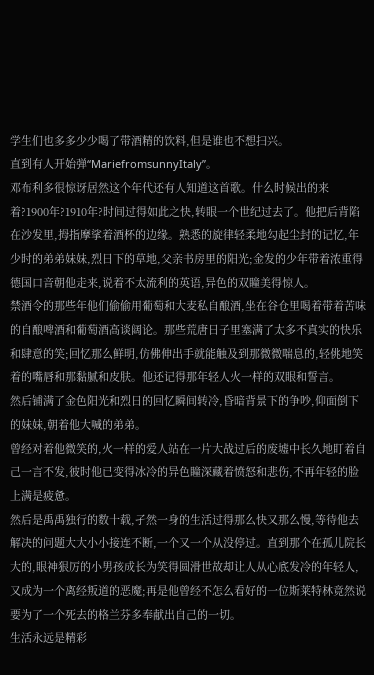学生们也多多少少喝了带酒精的饮料,但是谁也不想扫兴。
直到有人开始弹“MariefromsunnyItaly”。
邓布利多很惊讶居然这个年代还有人知道这首歌。什么时候出的来着?1900年?1910年?时间过得如此之快,转眼一个世纪过去了。他把后背陷在沙发里,拇指摩挲着酒杯的边缘。熟悉的旋律轻柔地勾起尘封的记忆,年少时的弟弟妹妹,烈日下的草地,父亲书房里的阳光;金发的少年带着浓重得德国口音朝他走来,说着不太流利的英语,异色的双瞳美得惊人。
禁酒令的那些年他们偷偷用葡萄和大麦私自酿酒,坐在谷仓里喝着带着苦味的自酿啤酒和葡萄酒高谈阔论。那些荒唐日子里塞满了太多不真实的快乐和肆意的笑;回忆那么鲜明,仿佛伸出手就能触及到那微微喘息的,轻佻地笑着的嘴唇和那黏腻和皮肤。他还记得那年轻人火一样的双眼和誓言。
然后铺满了金色阳光和烈日的回忆瞬间转冷,昏暗背景下的争吵,仰面倒下的妹妹,朝着他大喊的弟弟。
曾经对着他微笑的,火一样的爱人站在一片大战过后的废墟中长久地盯着自己一言不发,彼时他已变得冰冷的异色瞳深藏着愤怒和悲伤,不再年轻的脸上满是疲惫。
然后是禹禹独行的数十载,孑然一身的生活过得那么快又那么慢,等待他去解决的问题大大小小接连不断,一个又一个从没停过。直到那个在孤儿院长大的,眼神狠厉的小男孩成长为笑得圆滑世故却让人从心底发冷的年轻人,又成为一个离经叛道的恶魔;再是他曾经不怎么看好的一位斯莱特林竟然说要为了一个死去的格兰芬多奉献出自己的一切。
生活永远是精彩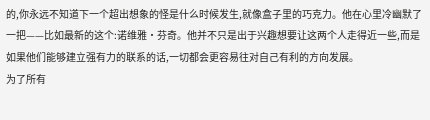的,你永远不知道下一个超出想象的怪是什么时候发生,就像盒子里的巧克力。他在心里冷幽默了一把——比如最新的这个:诺维雅·芬奇。他并不只是出于兴趣想要让这两个人走得近一些,而是如果他们能够建立强有力的联系的话,一切都会更容易往对自己有利的方向发展。
为了所有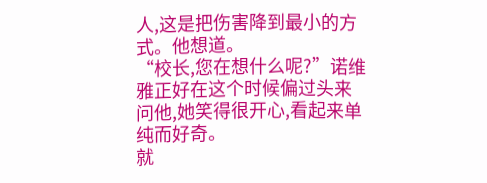人,这是把伤害降到最小的方式。他想道。
“校长,您在想什么呢?”诺维雅正好在这个时候偏过头来问他,她笑得很开心,看起来单纯而好奇。
就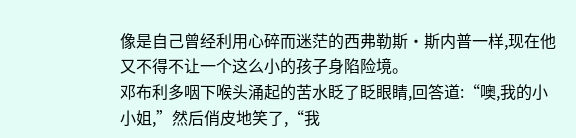像是自己曾经利用心碎而迷茫的西弗勒斯·斯内普一样,现在他又不得不让一个这么小的孩子身陷险境。
邓布利多咽下喉头涌起的苦水眨了眨眼睛,回答道:“噢,我的小小姐,”然后俏皮地笑了,“我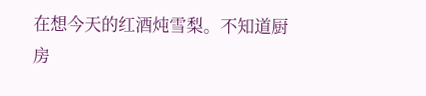在想今天的红酒炖雪梨。不知道厨房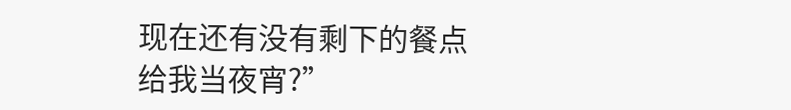现在还有没有剩下的餐点给我当夜宵?”